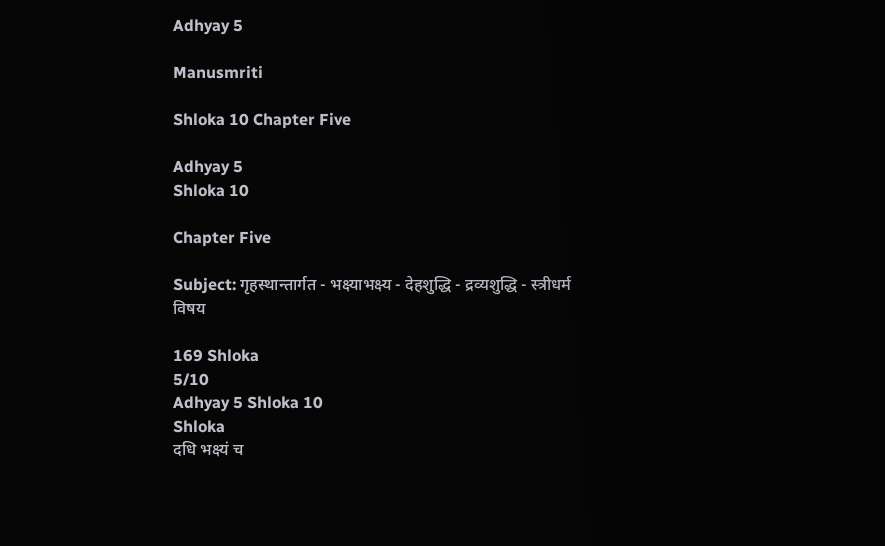Adhyay 5

Manusmriti

Shloka 10 Chapter Five

Adhyay 5
Shloka 10

Chapter Five

Subject: गृहस्थान्तार्गत - भक्ष्याभक्ष्य - देहशुद्धि - द्रव्यशुद्धि - स्त्रीधर्म विषय

169 Shloka
5/10
Adhyay 5 Shloka 10
Shloka
दधि भक्ष्यं च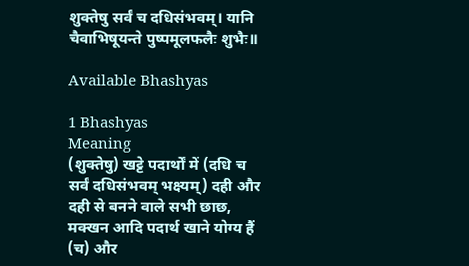शुक्तेषु सर्वं च दधिसंभवम्। यानि चैवाभिषूयन्ते पुष्पमूलफलैः शुभैः॥

Available Bhashyas

1 Bhashyas
Meaning
(शुक्तेषु) खट्टे पदार्थों में (दधि च सर्वं दधिसंभवम् भक्ष्यम्) दही और दही से बनने वाले सभी छाछ, मक्खन आदि पदार्थ खाने योग्य हैं (च) और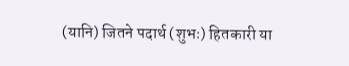(यानि) जितने पदार्थ (शुभः) हितकारी या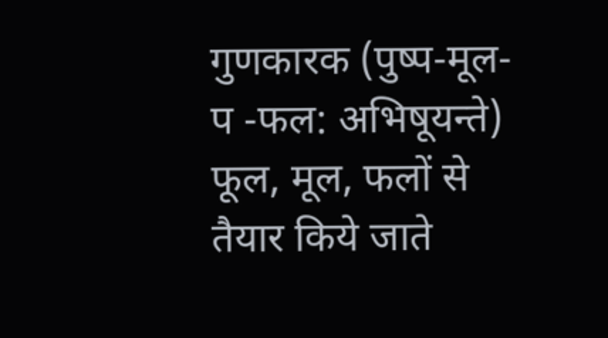गुणकारक (पुष्प-मूल-प -फल: अभिषूयन्ते) फूल, मूल, फलों से तैयार किये जाते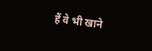हैं वे भी खाने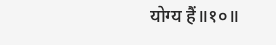योग्य हैं॥१०॥